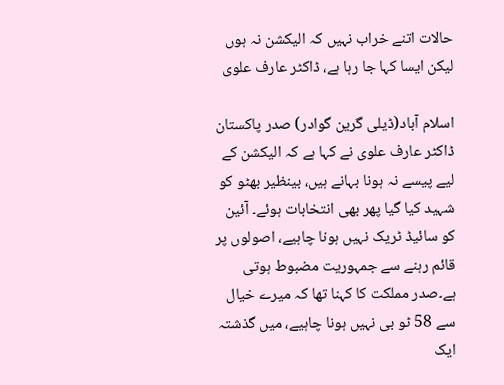حالات اتنے خراب نہیں کہ الیکشن نہ ہوں لیکن ایسا کہا جا رہا ہے، ڈاکٹر عارف علوی

اسلام آباد(ڈیلی گرین گوادر) صدر پاکستان ڈاکٹر عارف علوی نے کہا ہے کہ الیکشن کے لیے پیسے نہ ہونا بہانے ہیں، بینظیر بھٹو کو شہید کیا گیا پھر بھی انتخابات ہوئے۔ آئین کو سائیڈ ٹریک نہیں ہونا چاہیے، اصولوں پر قائم رہنے سے جمہوریت مضبوط ہوتی ہے۔صدر مملکت کا کہنا تھا کہ میرے خیال سے 58 ٹو بی نہیں ہونا چاہیے، میں گذشتہ ایک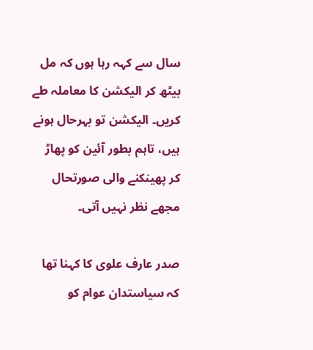سال سے کہہ رہا ہوں کہ مل بیٹھ کر الیکشن کا معاملہ طے کریں۔ الیکشن تو بہرحال ہونے ہیں، تاہم بطور آئین کو پھاڑ کر پھینکنے والی صورتحال مجھے نظر نہیں آتی۔

صدر عارف علوی کا کہنا تھا کہ سیاستدان عوام کو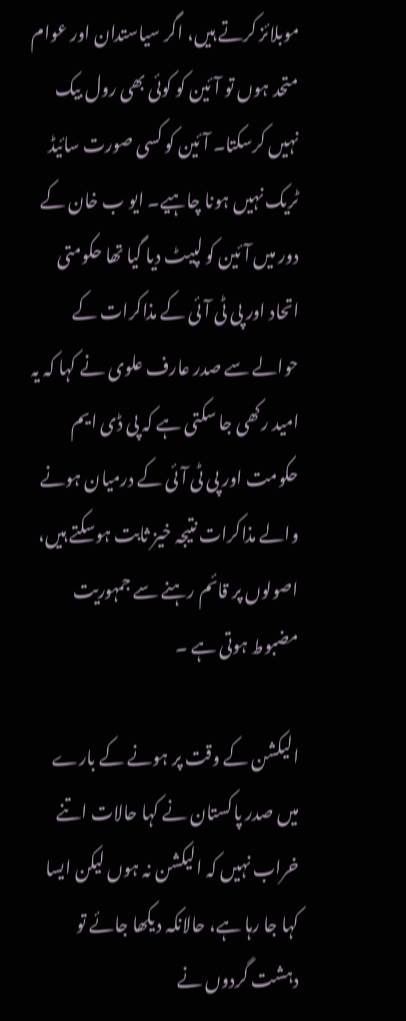موبلائز کرتے ہیں، اگر سیاستدان اور عوام متحد ہوں تو آئین کو کوئی بھی رول بیک نہیں کرسکتا۔ آئین کو کسی صورت سائیڈ ٹریک نہیں ہونا چاہیے۔ ایو ب خان کے دور میں آئین کو لپیٹ دیا گیا تھا حکومتی اتحاد اور پی ٹی آئی کے مذاکرات کے حوالے سے صدر عارف علوی نے کہا کہ یہ امید رکھی جا سکتی ہے کہ پی ڈی ایم حکومت اور پی ٹی آئی کے درمیان ہونے والے مذاکرات نتیجہ خیز ثابت ہوسکتے ہیں، اصولوں پر قائم رہنے سے جمہوریت مضبوط ہوتی ہے ۔

الیکشن کے وقت پر ہونے کے بارے میں صدر پاکستان نے کہا حالات اتنے خراب نہیں کہ الیکشن نہ ہوں لیکن ایسا کہا جا رہا ہے، حالانکہ دیکھا جائے تو دہشت گردوں نے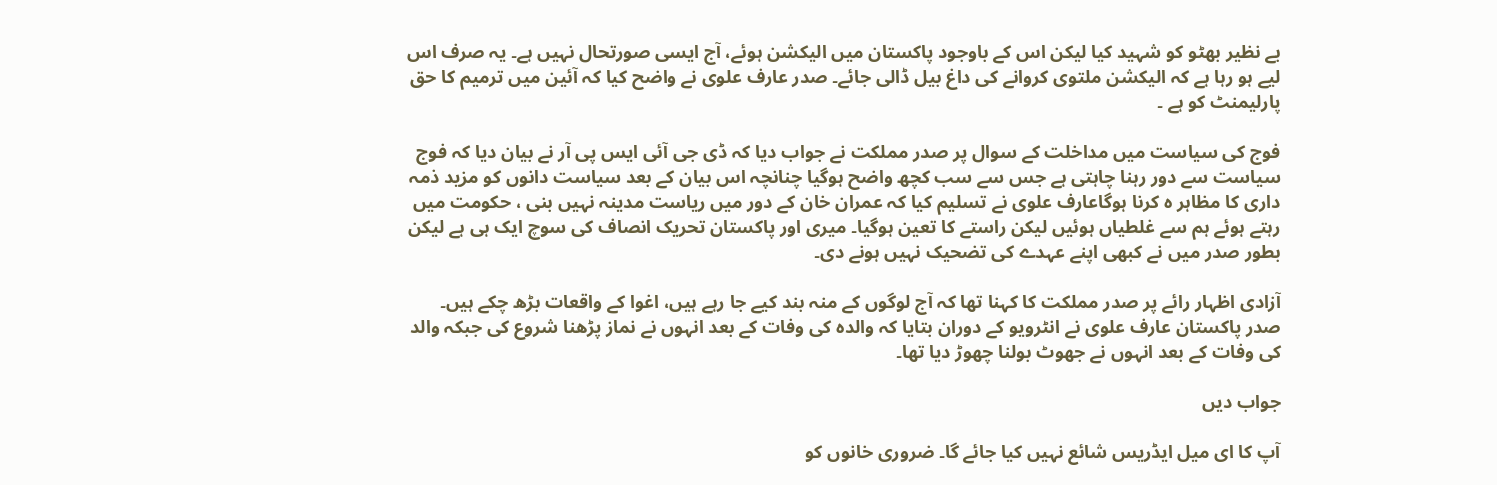بے نظیر بھٹو کو شہید کیا لیکن اس کے باوجود پاکستان میں الیکشن ہوئے، آج ایسی صورتحال نہیں ہے۔ یہ صرف اس لیے ہو رہا ہے کہ الیکشن ملتوی کروانے کی داغ بیل ڈالی جائے۔ صدر عارف علوی نے واضح کیا کہ آئین میں ترمیم کا حق پارلیمنٹ کو ہے ۔

فوج کی سیاست میں مداخلت کے سوال پر صدر مملکت نے جواب دیا کہ ڈی جی آئی ایس پی آر نے بیان دیا کہ فوج سیاست سے دور رہنا چاہتی ہے جس سے سب کچھ واضح ہوگیا چنانچہ اس بیان کے بعد سیاست دانوں کو مزید ذمہ داری کا مظاہر ہ کرنا ہوگاعارف علوی نے تسلیم کیا کہ عمران خان کے دور میں ریاست مدینہ نہیں بنی ، حکومت میں رہتے ہوئے ہم سے غلطیاں ہوئیں لیکن راستے کا تعین ہوگیا۔ میری اور پاکستان تحریک انصاف کی سوچ ایک ہی ہے لیکن بطور صدر میں نے کبھی اپنے عہدے کی تضحیک نہیں ہونے دی۔

آزادی اظہار رائے پر صدر مملکت کا کہنا تھا کہ آج لوگوں کے منہ بند کیے جا رہے ہیں، اغوا کے واقعات بڑھ چکے ہیں۔ صدر پاکستان عارف علوی نے انٹرویو کے دوران بتایا کہ والدہ کی وفات کے بعد انہوں نے نماز پڑھنا شروع کی جبکہ والد کی وفات کے بعد انہوں نے جھوٹ بولنا چھوڑ دیا تھا۔

جواب دیں

آپ کا ای میل ایڈریس شائع نہیں کیا جائے گا۔ ضروری خانوں کو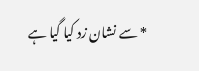* سے نشان زد کیا گیا ہے